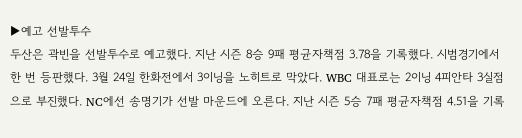▶예고 선발투수
두산은 곽빈을 선발투수로 예고했다. 지난 시즌 8승 9패 평균자책점 3.78을 기록했다. 시범경기에서 한 번 등판했다. 3월 24일 한화전에서 3이닝을 노히트로 막았다. WBC 대표로는 2이닝 4피안타 3실점으로 부진했다. NC에선 송명기가 선발 마운드에 오른다. 지난 시즌 5승 7패 평균자책점 4.51을 기록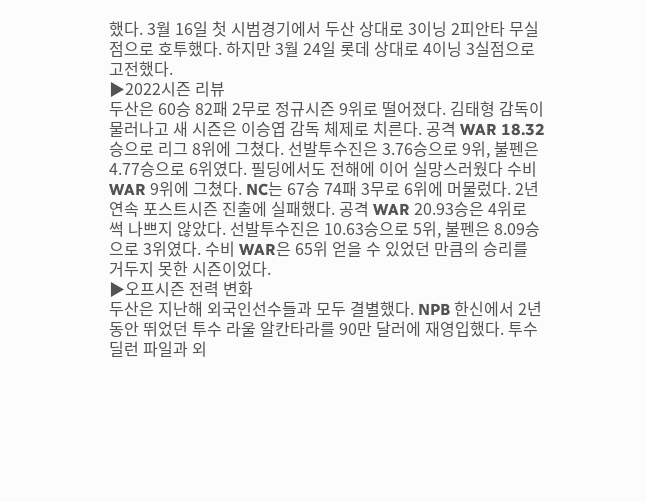했다. 3월 16일 첫 시범경기에서 두산 상대로 3이닝 2피안타 무실점으로 호투했다. 하지만 3월 24일 롯데 상대로 4이닝 3실점으로 고전했다.
▶2022시즌 리뷰
두산은 60승 82패 2무로 정규시즌 9위로 떨어졌다. 김태형 감독이 물러나고 새 시즌은 이승엽 감독 체제로 치른다. 공격 WAR 18.32승으로 리그 8위에 그쳤다. 선발투수진은 3.76승으로 9위, 불펜은 4.77승으로 6위였다. 필딩에서도 전해에 이어 실망스러웠다 수비 WAR 9위에 그쳤다. NC는 67승 74패 3무로 6위에 머물렀다. 2년 연속 포스트시즌 진출에 실패했다. 공격 WAR 20.93승은 4위로 썩 나쁘지 않았다. 선발투수진은 10.63승으로 5위, 불펜은 8.09승으로 3위였다. 수비 WAR은 65위 얻을 수 있었던 만큼의 승리를 거두지 못한 시즌이었다.
▶오프시즌 전력 변화
두산은 지난해 외국인선수들과 모두 결별했다. NPB 한신에서 2년 동안 뛰었던 투수 라울 알칸타라를 90만 달러에 재영입했다. 투수 딜런 파일과 외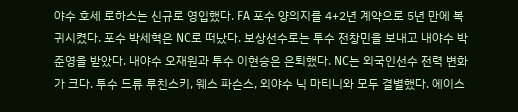야수 호세 로하스는 신규로 영입했다. FA 포수 양의지를 4+2년 계약으로 5년 만에 복귀시켰다. 포수 박세혁은 NC로 떠났다. 보상선수로는 투수 전창민을 보내고 내야수 박준영을 받았다. 내야수 오재원과 투수 이현승은 은퇴했다. NC는 외국인선수 전력 변화가 크다. 투수 드류 루친스키, 웨스 파슨스, 외야수 닉 마티니와 모두 결별했다. 에이스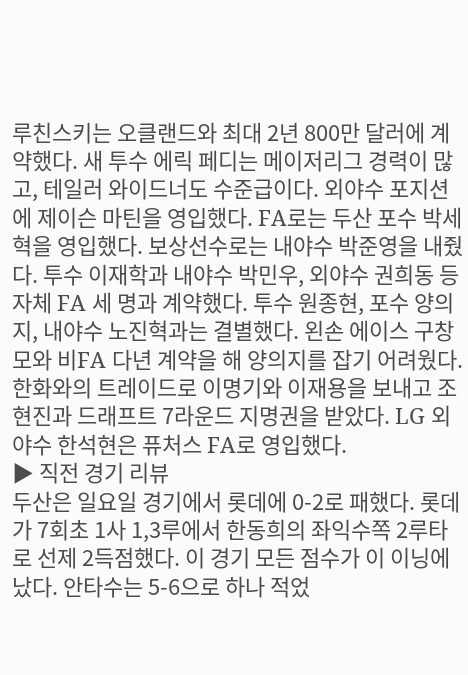루친스키는 오클랜드와 최대 2년 800만 달러에 계약했다. 새 투수 에릭 페디는 메이저리그 경력이 많고, 테일러 와이드너도 수준급이다. 외야수 포지션에 제이슨 마틴을 영입했다. FA로는 두산 포수 박세혁을 영입했다. 보상선수로는 내야수 박준영을 내줬다. 투수 이재학과 내야수 박민우, 외야수 권희동 등 자체 FA 세 명과 계약했다. 투수 원종현, 포수 양의지, 내야수 노진혁과는 결별했다. 왼손 에이스 구창모와 비FA 다년 계약을 해 양의지를 잡기 어려웠다. 한화와의 트레이드로 이명기와 이재용을 보내고 조현진과 드래프트 7라운드 지명권을 받았다. LG 외야수 한석현은 퓨처스 FA로 영입했다.
▶ 직전 경기 리뷰
두산은 일요일 경기에서 롯데에 0-2로 패했다. 롯데가 7회초 1사 1,3루에서 한동희의 좌익수쪽 2루타로 선제 2득점했다. 이 경기 모든 점수가 이 이닝에 났다. 안타수는 5-6으로 하나 적었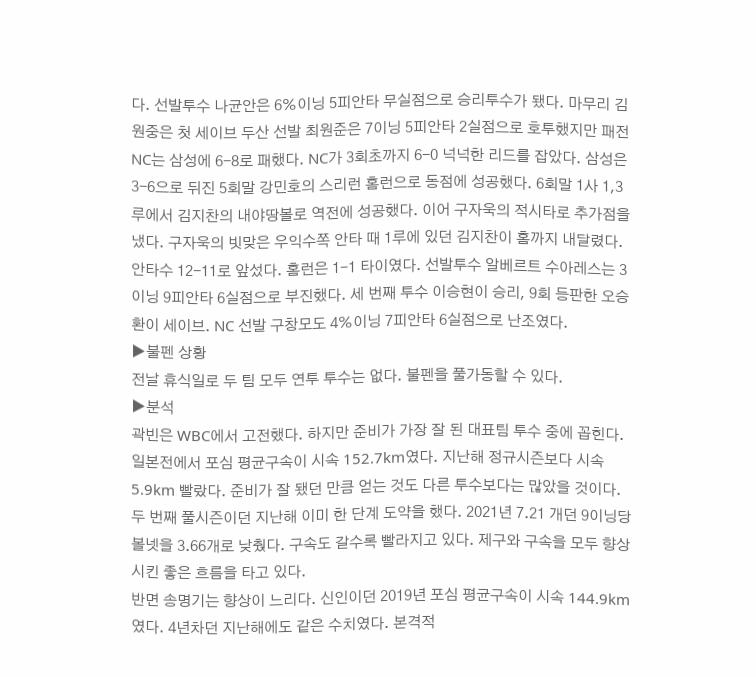다. 선발투수 나균안은 6%이닝 5피안타 무실점으로 승리투수가 됐다. 마무리 김원중은 첫 세이브 두산 선발 최원준은 7이닝 5피안타 2실점으로 호투했지만 패전 NC는 삼성에 6-8로 패했다. NC가 3회초까지 6-0 넉넉한 리드를 잡았다. 삼성은 3-6으로 뒤진 5회말 강민호의 스리런 홈런으로 동점에 성공했다. 6회말 1사 1,3루에서 김지찬의 내야땅볼로 역전에 성공했다. 이어 구자욱의 적시타로 추가점을 냈다. 구자욱의 빗맞은 우익수쪽 안타 때 1루에 있던 김지찬이 홈까지 내달렸다. 안타수 12-11로 앞섰다. 홈런은 1-1 타이였다. 선발투수 알베르트 수아레스는 3이닝 9피안타 6실점으로 부진했다. 세 번째 투수 이승현이 승리, 9회 등판한 오승환이 세이브. NC 선발 구창모도 4%이닝 7피안타 6실점으로 난조였다.
▶불펜 상황
전날 휴식일로 두 팀 모두 연투 투수는 없다. 불펜을 풀가동할 수 있다.
▶분석
곽빈은 WBC에서 고전했다. 하지만 준비가 가장 잘 된 대표팀 투수 중에 꼽힌다. 일본전에서 포심 평균구속이 시속 152.7km였다. 지난해 정규시즌보다 시속 5.9km 빨랐다. 준비가 잘 됐던 만큼 얻는 것도 다른 투수보다는 많았을 것이다. 두 번째 풀시즌이던 지난해 이미 한 단계 도약을 했다. 2021년 7.21 개던 9이닝당 볼넷을 3.66개로 낮췄다. 구속도 갈수록 빨라지고 있다. 제구와 구속을 모두 향상시킨 좋은 흐름을 타고 있다.
반면 송명기는 향상이 느리다. 신인이던 2019년 포심 평균구속이 시속 144.9km였다. 4년차던 지난해에도 같은 수치였다. 본격적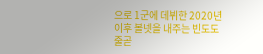으로 1군에 데뷔한 2020년 이후 볼넷을 내주는 빈도도 줄곧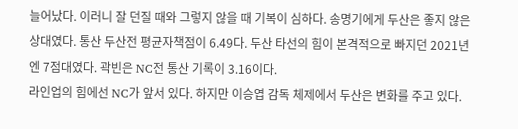늘어났다. 이러니 잘 던질 때와 그렇지 않을 때 기복이 심하다. 송명기에게 두산은 좋지 않은 상대였다. 통산 두산전 평균자책점이 6.49다. 두산 타선의 힘이 본격적으로 빠지던 2021년엔 7점대였다. 곽빈은 NC전 통산 기록이 3.16이다.
라인업의 힘에선 NC가 앞서 있다. 하지만 이승엽 감독 체제에서 두산은 변화를 주고 있다.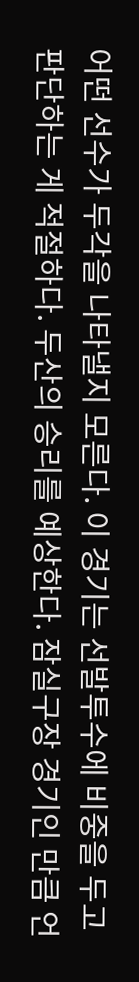어떤 선수가 두각을 나타낼지 모른다. 이 경기는 선발투수에 비중을 두고 판단하는 게 적절하다. 두산의 승리를 예상한다. 잠실구장 경기인 만큼 언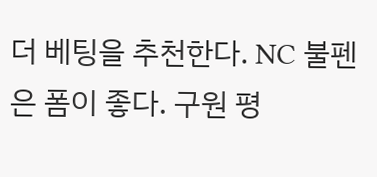더 베팅을 추천한다. NC 불펜은 폼이 좋다. 구원 평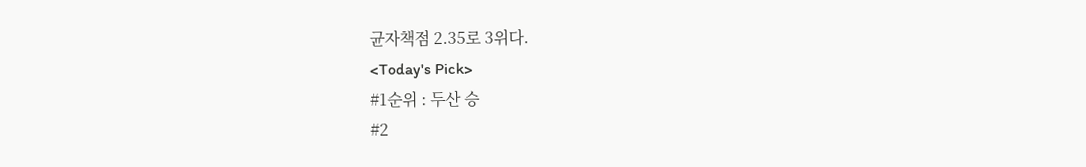균자책점 2.35로 3위다.
<Today's Pick>
#1순위 : 두산 승
#2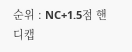순위 : NC+1.5점 핸디캡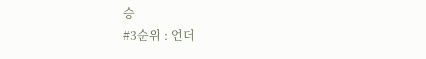승
#3순위 : 언더